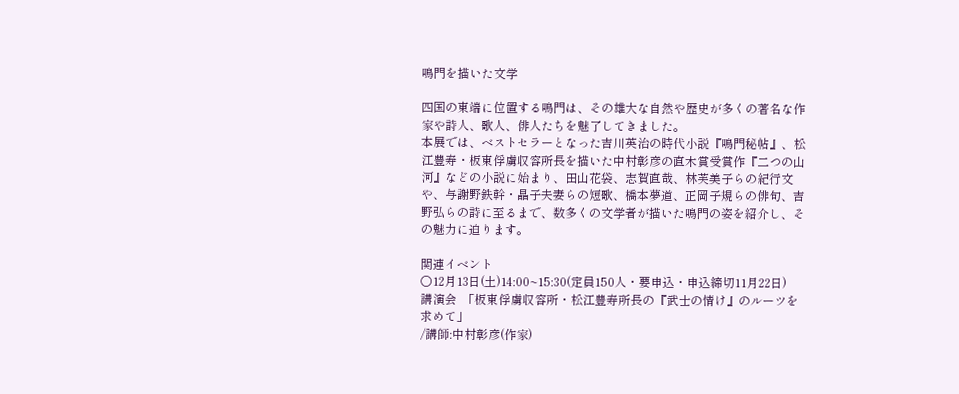鳴門を描いた文学

四国の東端に位置する鳴門は、その雄大な自然や歴史が多くの著名な作家や詩人、歌人、俳人たちを魅了してきました。
本展では、ベストセラーとなった吉川英治の時代小説『鳴門秘帖』、松江豊寿・板東俘虜収容所長を描いた中村彰彦の直木賞受賞作『二つの山河』などの小説に始まり、田山花袋、志賀直哉、林芙美子らの紀行文や、与謝野鉄幹・晶子夫妻らの短歌、橋本夢道、正岡子規らの俳句、吉野弘らの詩に至るまで、数多くの文学者が描いた鳴門の姿を紹介し、その魅力に迫ります。

関連イベント
〇12月13日(土)14:00~15:30(定員150人・要申込・申込締切11月22日)
講演会  「板東俘虜収容所・松江豊寿所長の『武士の情け』のルーツを求めて」
/講師:中村彰彦(作家)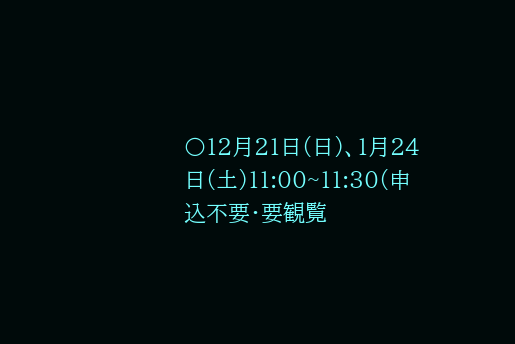〇12月21日(日)、1月24日(土)11:00~11:30(申込不要・要観覧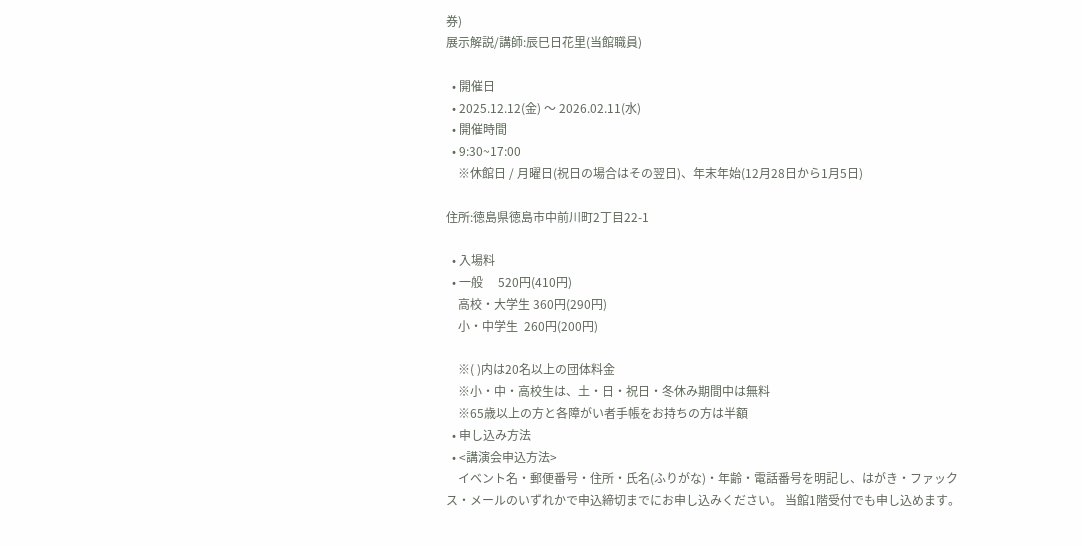券)
展示解説/講師:辰巳日花里(当館職員)

  • 開催日
  • 2025.12.12(金) 〜 2026.02.11(水)
  • 開催時間
  • 9:30~17:00
    ※休館日 / 月曜日(祝日の場合はその翌日)、年末年始(12月28日から1月5日)

住所:徳島県徳島市中前川町2丁目22-1

  • 入場料
  • 一般     520円(410円)
    高校・大学生 360円(290円)
    小・中学生  260円(200円)

    ※( )内は20名以上の団体料金
    ※小・中・高校生は、土・日・祝日・冬休み期間中は無料
    ※65歳以上の方と各障がい者手帳をお持ちの方は半額
  • 申し込み方法
  • <講演会申込方法>
    イベント名・郵便番号・住所・氏名(ふりがな)・年齢・電話番号を明記し、はがき・ファックス・メールのいずれかで申込締切までにお申し込みください。 当館1階受付でも申し込めます。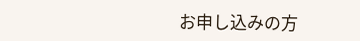お申し込みの方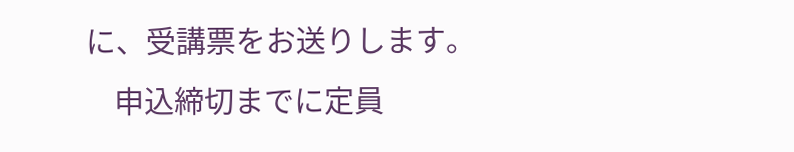に、受講票をお送りします。
    申込締切までに定員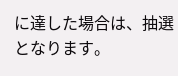に達した場合は、抽選となります。